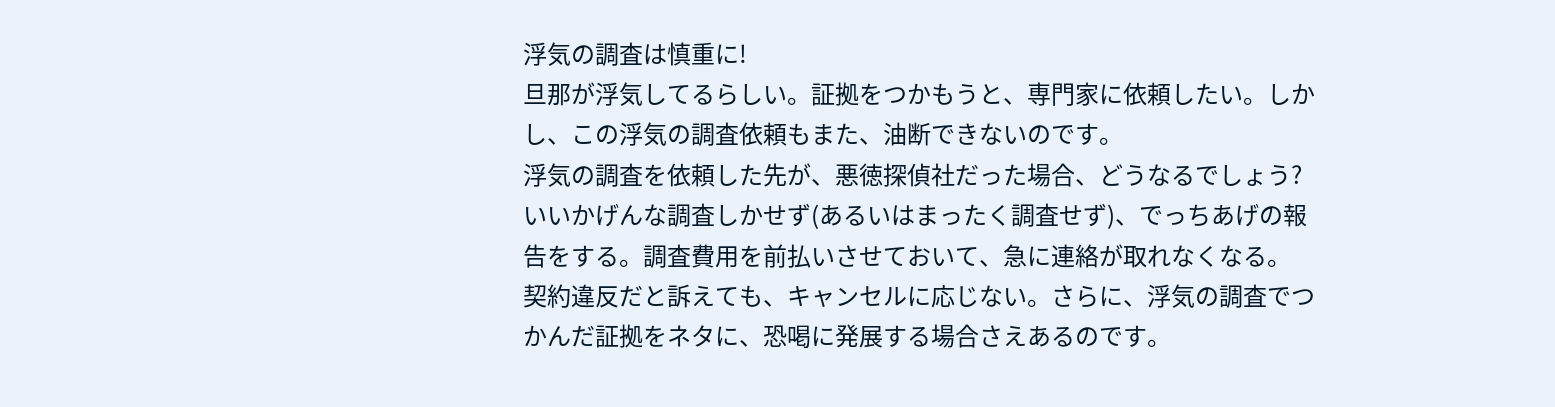浮気の調査は慎重に!
旦那が浮気してるらしい。証拠をつかもうと、専門家に依頼したい。しかし、この浮気の調査依頼もまた、油断できないのです。
浮気の調査を依頼した先が、悪徳探偵社だった場合、どうなるでしょう? いいかげんな調査しかせず(あるいはまったく調査せず)、でっちあげの報告をする。調査費用を前払いさせておいて、急に連絡が取れなくなる。
契約違反だと訴えても、キャンセルに応じない。さらに、浮気の調査でつかんだ証拠をネタに、恐喝に発展する場合さえあるのです。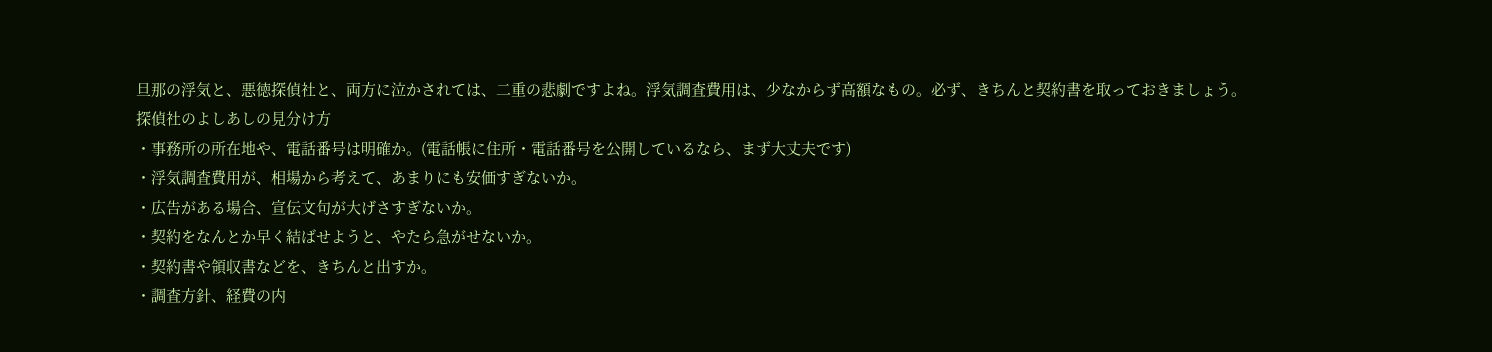旦那の浮気と、悪徳探偵社と、両方に泣かされては、二重の悲劇ですよね。浮気調査費用は、少なからず高額なもの。必ず、きちんと契約書を取っておきましょう。
探偵社のよしあしの見分け方
・事務所の所在地や、電話番号は明確か。(電話帳に住所・電話番号を公開しているなら、まず大丈夫です)
・浮気調査費用が、相場から考えて、あまりにも安価すぎないか。
・広告がある場合、宣伝文句が大げさすぎないか。
・契約をなんとか早く結ばせようと、やたら急がせないか。
・契約書や領収書などを、きちんと出すか。
・調査方針、経費の内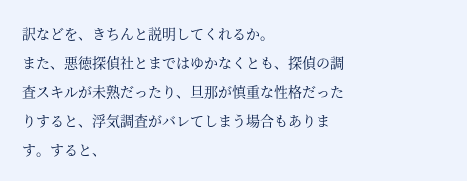訳などを、きちんと説明してくれるか。
また、悪徳探偵社とまではゆかなくとも、探偵の調査スキルが未熟だったり、旦那が慎重な性格だったりすると、浮気調査がバレてしまう場合もあります。すると、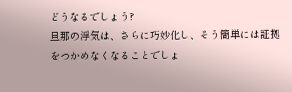どうなるでしょう?
旦那の浮気は、さらに巧妙化し、そう簡単には証拠をつかめなくなることでしょ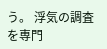う。 浮気の調査を専門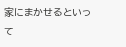家にまかせるといって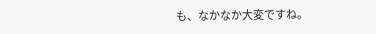も、なかなか大変ですね。